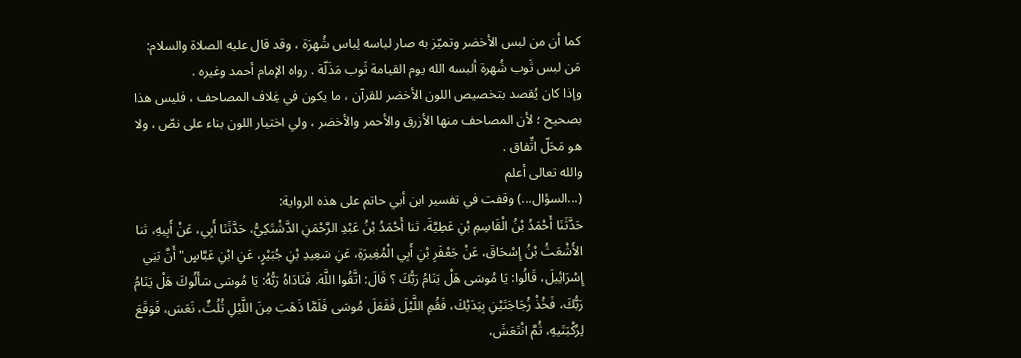كما أن من لبس الأخضر وتميّز به صار لباسه لِباس شُهرَة ، وقد قال عليه الصلاة والسلام: مَن لبس ثَوب شُهرة ألبسه الله يوم القيامة ثَوب مَذَلّة . رواه الإمام أحمد وغيره .
وإذا كان يُقصد بتخصيص اللون الأخضر للقرآن ، ما يكون في غِلاف المصاحف ، فليس هذا بصحيح ؛ لأن المصاحف منها الأزرق والأحمر والأخضر ، ولي اختيار اللون بناء على نصّ ، ولا هو مَحَلّ اتِّفاق .
والله تعالى أعلم
(...السؤال...) وقفت في تفسير ابن أبي حاتم على هذه الرواية:
حَدَّثَنَا أَحْمَدُ بْنُ الْقَاسِمِ بْنِ عَطِيَّةَ، ثنا أَحْمَدُ بْنُ عَبْدِ الرَّحْمَنِ الدَّشْتَكِيُّ، حَدَّثَنَا أَبِي، عَنْ أَبِيهِ، ثنا الأَشْعَثُ بْنُ إِسْحَاقَ، عَنْ جَعْفَرِ بْنِ أَبِي الْمُغِيرَةِ، عَنِ سَعِيدِ بْنِ جُبَيْرٍ، عَنِ ابْنِ عَبَّاسٍ"أَنَّ بَنِي إِسْرَائِيلَ، قَالُوا: يَا مُوسَى هَلْ يَنَامُ رَبُّكَ ؟ قَالَ: اتَّقُوا اللَّهَ. فَنَادَاهُ رَبُّهُ: يَا مُوسَى سَأَلُوكَ هَلْ يَنَامُ رَبُّكَ، فَخُذْ زُجَاجَتَيْنِ بِيَدَيْكَ، فَقُمِ اللَّيْلَ فَفَعَلَ مُوسَى فَلَمَّا ذَهَبَ مِنَ اللَّيْلِ ثُلُثٌ، نَعَسَ، فَوَقَعَ لِرُكْبَتَيهِ، ثُمَّ انْتَعَشَ،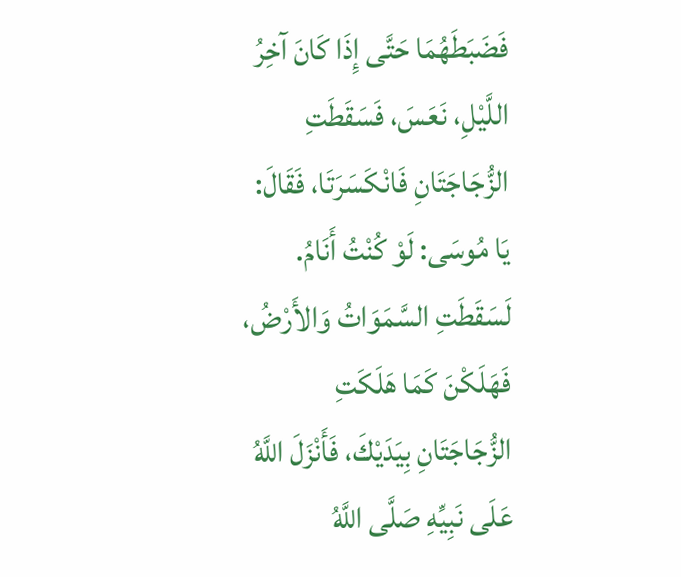فَضَبَطَهُمَا حَتَّى إِذَا كَانَ آخِرُ اللَّيْلِ، نَعَسَ، فَسَقَطَتِ الزُّجَاجَتَانِ فَانْكَسَرَتَا، فَقَالَ: يَا مُوسَى: لَوْ كُنْتُ أَنَامُ. لَسَقَطَتِ السَّمَوَاتُ وَالأَرْضُ، فَهَلَكْنَ كَمَا هَلَكَتِ الزُّجَاجَتَانِ بِيَدَيْكَ، فَأَنْزَلَ اللَّهُ عَلَى نَبِيِّهِ صَلَّى اللَّهُ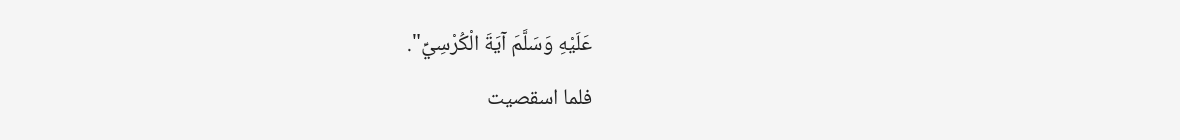عَلَيْهِ وَسَلَّمَ آيَةَ الْكُرْسِيِّ".
فلما اسقصيت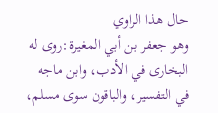حال هذا الراوي
وهو جعفر بن أبي المغيرة:روى له البخارى في الأدب، وابن ماجه في التفسير، والباقون سوى مسلم،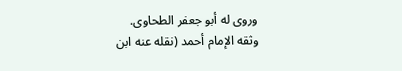وروى له أبو جعفر الطحاوى.
وثقه الإمام أحمد (نقله عنه ابن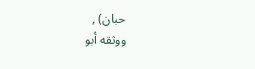حبان) ,
ووثقه أبو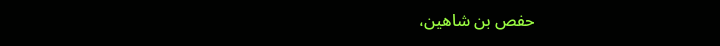حفص بن شاهين،